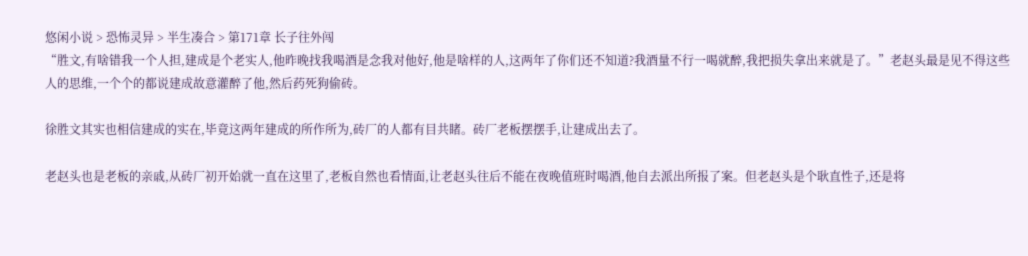悠闲小说 > 恐怖灵异 > 半生凑合 > 第171章 长子往外闯
“胜文,有啥错我一个人担,建成是个老实人,他昨晚找我喝酒是念我对他好,他是啥样的人,这两年了你们还不知道?我酒量不行一喝就醉,我把损失拿出来就是了。”老赵头最是见不得这些人的思维,一个个的都说建成故意灌醉了他,然后药死狗偷砖。

徐胜文其实也相信建成的实在,毕竟这两年建成的所作所为,砖厂的人都有目共睹。砖厂老板摆摆手,让建成出去了。

老赵头也是老板的亲戚,从砖厂初开始就一直在这里了,老板自然也看情面,让老赵头往后不能在夜晚值班时喝酒,他自去派出所报了案。但老赵头是个耿直性子,还是将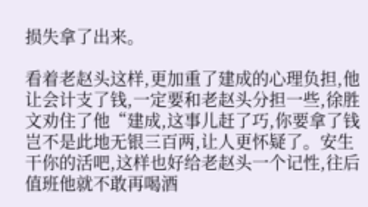损失拿了出来。

看着老赵头这样,更加重了建成的心理负担,他让会计支了钱,一定要和老赵头分担一些,徐胜文劝住了他“建成,这事儿赶了巧,你要拿了钱岂不是此地无银三百两,让人更怀疑了。安生干你的活吧,这样也好给老赵头一个记性,往后值班他就不敢再喝酒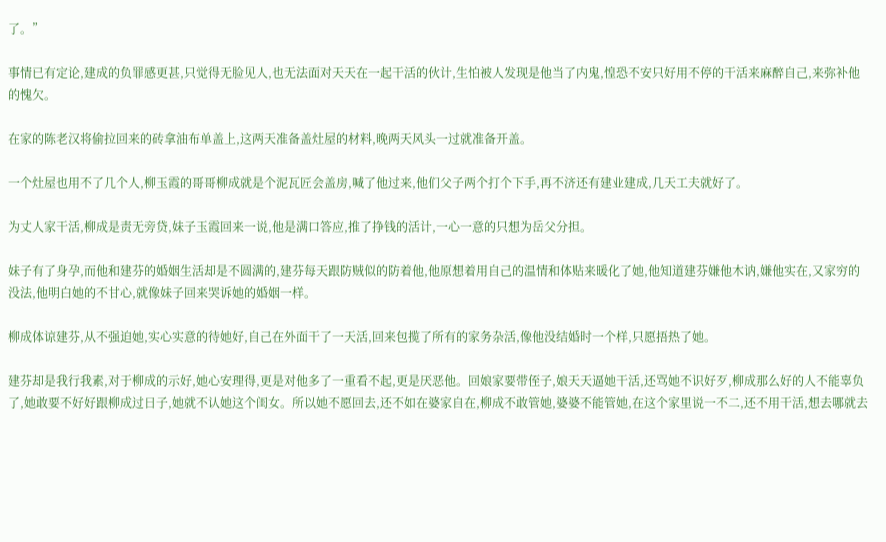了。”

事情已有定论,建成的负罪感更甚,只觉得无脸见人,也无法面对天天在一起干活的伙计,生怕被人发现是他当了内鬼,惶恐不安只好用不停的干活来麻醉自己,来弥补他的愧欠。

在家的陈老汉将偷拉回来的砖拿油布单盖上,这两天准备盖灶屋的材料,晚两天风头一过就准备开盖。

一个灶屋也用不了几个人,柳玉霞的哥哥柳成就是个泥瓦匠会盖房,喊了他过来,他们父子两个打个下手,再不济还有建业建成,几天工夫就好了。

为丈人家干活,柳成是责无旁贷,妹子玉霞回来一说,他是满口答应,推了挣钱的活计,一心一意的只想为岳父分担。

妹子有了身孕,而他和建芬的婚姻生活却是不圆满的,建芬每天跟防贼似的防着他,他原想着用自己的温情和体贴来暖化了她,他知道建芬嫌他木讷,嫌他实在,又家穷的没法,他明白她的不甘心,就像妹子回来哭诉她的婚姻一样。

柳成体谅建芬,从不强迫她,实心实意的待她好,自己在外面干了一天活,回来包揽了所有的家务杂活,像他没结婚时一个样,只愿捂热了她。

建芬却是我行我素,对于柳成的示好,她心安理得,更是对他多了一重看不起,更是厌恶他。回娘家要带侄子,娘天天逼她干活,还骂她不识好歹,柳成那么好的人不能辜负了,她敢要不好好跟柳成过日子,她就不认她这个闺女。所以她不愿回去,还不如在婆家自在,柳成不敢管她,婆婆不能管她,在这个家里说一不二,还不用干活,想去哪就去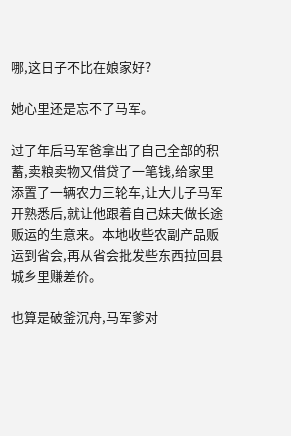哪,这日子不比在娘家好?

她心里还是忘不了马军。

过了年后马军爸拿出了自己全部的积蓄,卖粮卖物又借贷了一笔钱,给家里添置了一辆农力三轮车,让大儿子马军开熟悉后,就让他跟着自己妹夫做长途贩运的生意来。本地收些农副产品贩运到省会,再从省会批发些东西拉回县城乡里赚差价。

也算是破釜沉舟,马军爹对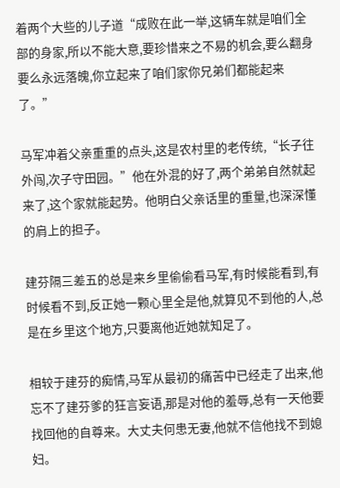着两个大些的儿子道“成败在此一举,这辆车就是咱们全部的身家,所以不能大意,要珍惜来之不易的机会,要么翻身要么永远落魄,你立起来了咱们家你兄弟们都能起来了。”

马军冲着父亲重重的点头,这是农村里的老传统,“长子往外闯,次子守田园。”他在外混的好了,两个弟弟自然就起来了,这个家就能起势。他明白父亲话里的重量,也深深懂的肩上的担子。

建芬隔三差五的总是来乡里偷偷看马军,有时候能看到,有时候看不到,反正她一颗心里全是他,就算见不到他的人,总是在乡里这个地方,只要离他近她就知足了。

相较于建芬的痴情,马军从最初的痛苦中已经走了出来,他忘不了建芬爹的狂言妄语,那是对他的羞辱,总有一天他要找回他的自尊来。大丈夫何患无妻,他就不信他找不到媳妇。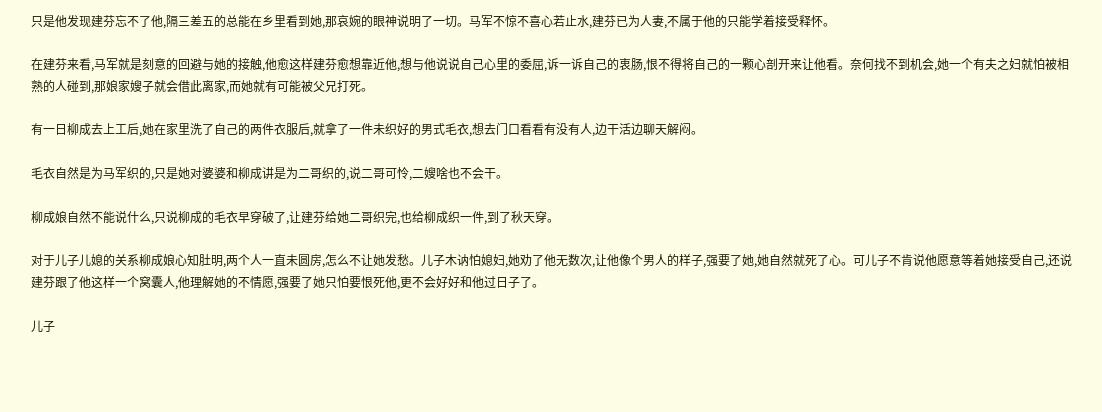只是他发现建芬忘不了他,隔三差五的总能在乡里看到她,那哀婉的眼神说明了一切。马军不惊不喜心若止水,建芬已为人妻,不属于他的只能学着接受释怀。

在建芬来看,马军就是刻意的回避与她的接触,他愈这样建芬愈想靠近他,想与他说说自己心里的委屈,诉一诉自己的衷肠,恨不得将自己的一颗心剖开来让他看。奈何找不到机会,她一个有夫之妇就怕被相熟的人碰到,那娘家嫂子就会借此离家,而她就有可能被父兄打死。

有一日柳成去上工后,她在家里洗了自己的两件衣服后,就拿了一件未织好的男式毛衣,想去门口看看有没有人,边干活边聊天解闷。

毛衣自然是为马军织的,只是她对婆婆和柳成讲是为二哥织的,说二哥可怜,二嫂啥也不会干。

柳成娘自然不能说什么,只说柳成的毛衣早穿破了,让建芬给她二哥织完,也给柳成织一件,到了秋天穿。

对于儿子儿媳的关系柳成娘心知肚明,两个人一直未圆房,怎么不让她发愁。儿子木讷怕媳妇,她劝了他无数次,让他像个男人的样子,强要了她,她自然就死了心。可儿子不肯说他愿意等着她接受自己,还说建芬跟了他这样一个窝囊人,他理解她的不情愿,强要了她只怕要恨死他,更不会好好和他过日子了。

儿子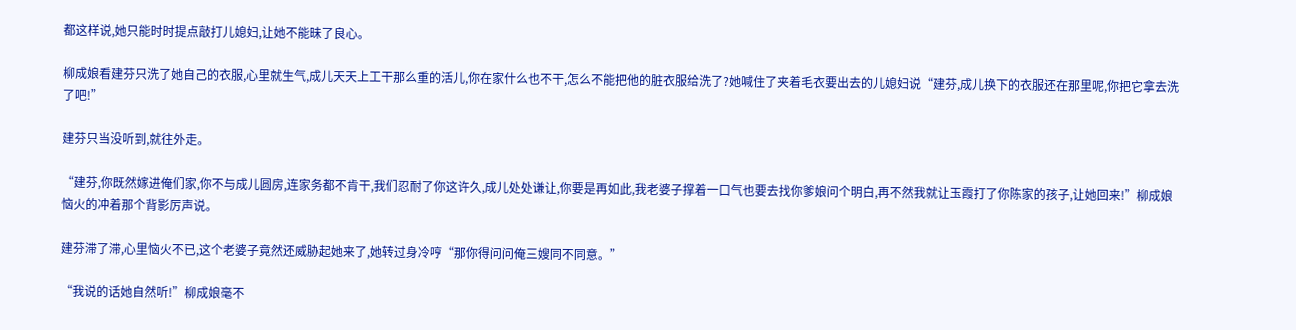都这样说,她只能时时提点敲打儿媳妇,让她不能昧了良心。

柳成娘看建芬只洗了她自己的衣服,心里就生气,成儿天天上工干那么重的活儿,你在家什么也不干,怎么不能把他的脏衣服给洗了?她喊住了夹着毛衣要出去的儿媳妇说“建芬,成儿换下的衣服还在那里呢,你把它拿去洗了吧!”

建芬只当没听到,就往外走。

“建芬,你既然嫁进俺们家,你不与成儿圆房,连家务都不肯干,我们忍耐了你这许久,成儿处处谦让,你要是再如此,我老婆子撑着一口气也要去找你爹娘问个明白,再不然我就让玉霞打了你陈家的孩子,让她回来!”柳成娘恼火的冲着那个背影厉声说。

建芬滞了滞,心里恼火不已,这个老婆子竟然还威胁起她来了,她转过身冷哼“那你得问问俺三嫂同不同意。”

“我说的话她自然听!”柳成娘毫不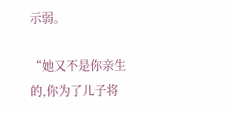示弱。

“她又不是你亲生的,你为了儿子将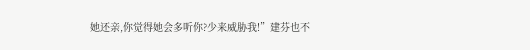她还亲,你觉得她会多听你?少来威胁我!”建芬也不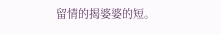留情的揭婆婆的短。